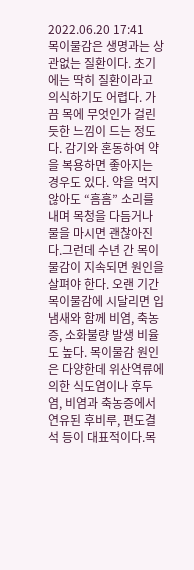2022.06.20 17:41
목이물감은 생명과는 상관없는 질환이다. 초기에는 딱히 질환이라고 의식하기도 어렵다. 가끔 목에 무엇인가 걸린 듯한 느낌이 드는 정도다. 감기와 혼동하여 약을 복용하면 좋아지는 경우도 있다. 약을 먹지 않아도 “흠흠” 소리를 내며 목청을 다듬거나 물을 마시면 괜찮아진다.그런데 수년 간 목이물감이 지속되면 원인을 살펴야 한다. 오랜 기간 목이물감에 시달리면 입냄새와 함께 비염, 축농증, 소화불량 발생 비율도 높다. 목이물감 원인은 다양한데 위산역류에 의한 식도염이나 후두염, 비염과 축농증에서 연유된 후비루, 편도결석 등이 대표적이다.목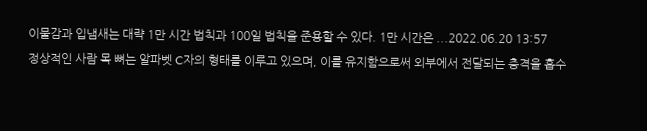이물감과 입냄새는 대략 1만 시간 법칙과 100일 법칙을 준용할 수 있다. 1만 시간은 ...2022.06.20 13:57
정상적인 사람 목 뼈는 알파벳 C자의 형태를 이루고 있으며, 이를 유지함으로써 외부에서 전달되는 충격을 흡수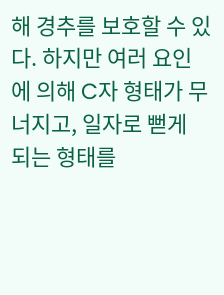해 경추를 보호할 수 있다. 하지만 여러 요인에 의해 C자 형태가 무너지고, 일자로 뻗게 되는 형태를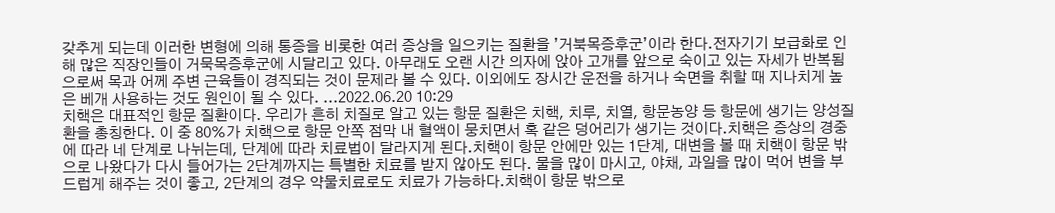갖추게 되는데 이러한 변형에 의해 통증을 비롯한 여러 증상을 일으키는 질환을 ’거북목증후군’이라 한다.전자기기 보급화로 인해 많은 직장인들이 거묵목증후군에 시달리고 있다. 아무래도 오랜 시간 의자에 앉아 고개를 앞으로 숙이고 있는 자세가 반복됨으로써 목과 어께 주변 근육들이 경직되는 것이 문제라 볼 수 있다. 이외에도 장시간 운전을 하거나 숙면을 취할 때 지나치게 높은 베개 사용하는 것도 원인이 될 수 있다. ...2022.06.20 10:29
치핵은 대표적인 항문 질환이다. 우리가 흔히 치질로 알고 있는 항문 질환은 치핵, 치루, 치열, 항문농양 등 항문에 생기는 양성질환을 총칭한다. 이 중 80%가 치핵으로 항문 안쪽 점막 내 혈액이 뭉치면서 혹 같은 덩어리가 생기는 것이다.치핵은 증상의 경중에 따라 네 단계로 나뉘는데, 단계에 따라 치료법이 달라지게 된다.치핵이 항문 안에만 있는 1단계, 대변을 볼 때 치핵이 항문 밖으로 나왔다가 다시 들어가는 2단계까지는 특별한 치료를 받지 않아도 된다. 물을 많이 마시고, 야채, 과일을 많이 먹어 변을 부드럽게 해주는 것이 좋고, 2단계의 경우 약물치료로도 치료가 가능하다.치핵이 항문 밖으로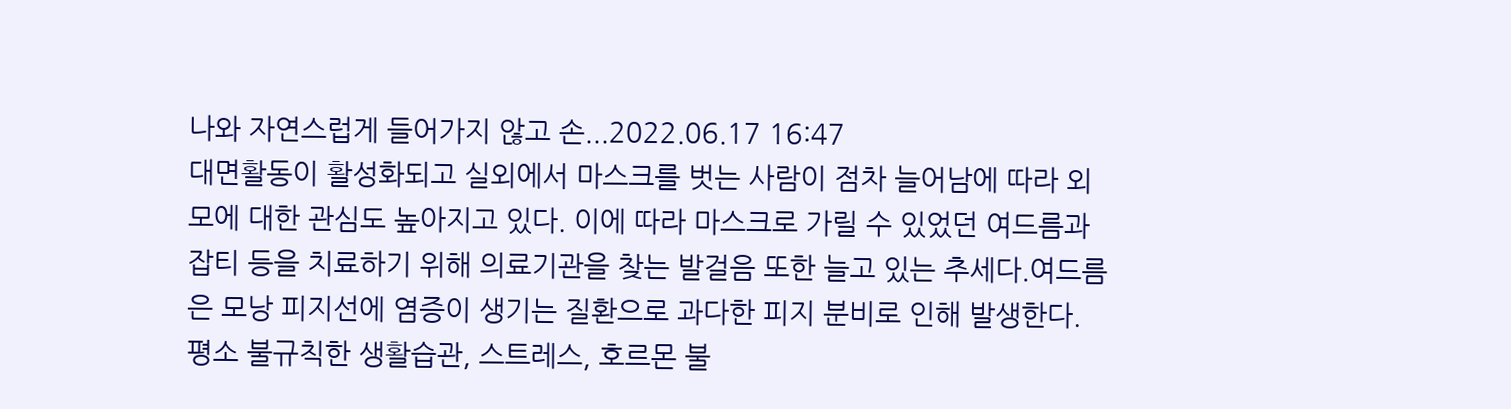나와 자연스럽게 들어가지 않고 손...2022.06.17 16:47
대면활동이 활성화되고 실외에서 마스크를 벗는 사람이 점차 늘어남에 따라 외모에 대한 관심도 높아지고 있다. 이에 따라 마스크로 가릴 수 있었던 여드름과 잡티 등을 치료하기 위해 의료기관을 찾는 발걸음 또한 늘고 있는 추세다.여드름은 모낭 피지선에 염증이 생기는 질환으로 과다한 피지 분비로 인해 발생한다. 평소 불규칙한 생활습관, 스트레스, 호르몬 불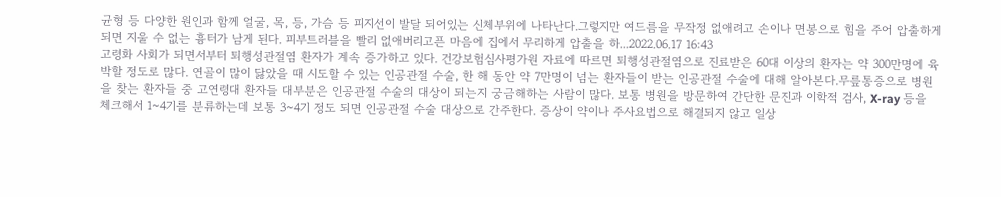균형 등 다양한 원인과 함께 얼굴, 목, 등, 가슴 등 피지선이 발달 되어있는 신체부위에 나타난다.그렇지만 여드름을 무작정 없애려고 손이나 면봉으로 힘을 주어 압출하게 되면 지울 수 없는 흉터가 남게 된다. 피부트러블을 빨리 없애버리고픈 마음에 집에서 무리하게 압출을 하...2022.06.17 16:43
고령화 사회가 되면서부터 퇴행성관절염 환자가 계속 증가하고 있다. 건강보험심사평가원 자료에 따르면 퇴행성관절염으로 진료받은 60대 이상의 환자는 약 300만명에 육박할 정도로 많다. 연골이 많이 닳았을 때 시도할 수 있는 인공관절 수술, 한 해 동안 약 7만명이 넘는 환자들이 받는 인공관절 수술에 대해 알아본다.무릎통증으로 병원을 찾는 환자들 중 고연령대 환자들 대부분은 인공관절 수술의 대상이 되는지 궁금해하는 사람이 많다. 보통 병원을 방문하여 간단한 문진과 이학적 검사, X-ray 등을 체크해서 1~4기를 분류하는데 보통 3~4기 정도 되면 인공관절 수술 대상으로 간주한다. 증상이 약이나 주사요법으로 해결되지 않고 일상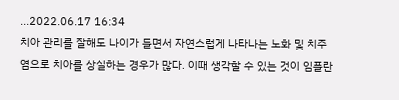...2022.06.17 16:34
치아 관리를 잘해도 나이가 들면서 자연스럽게 나타나는 노화 및 치주염으로 치아를 상실하는 경우가 많다. 이때 생각할 수 있는 것이 임플란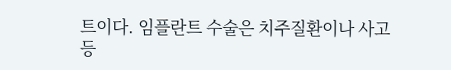트이다. 임플란트 수술은 치주질환이나 사고 등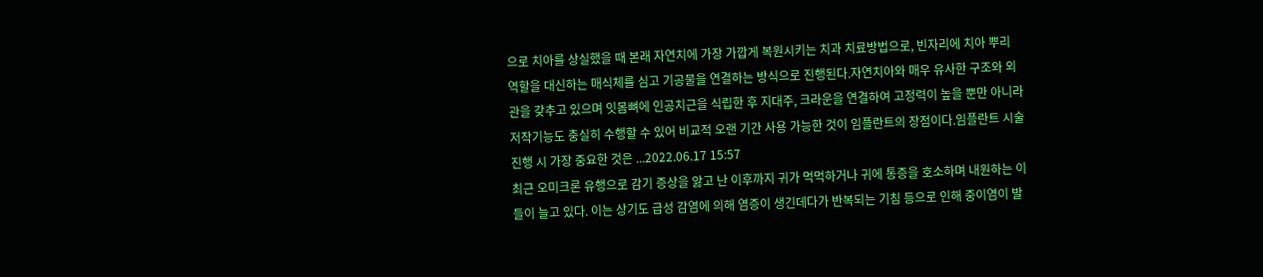으로 치아를 상실했을 때 본래 자연치에 가장 가깝게 복원시키는 치과 치료방법으로, 빈자리에 치아 뿌리 역할을 대신하는 매식체를 심고 기공물을 연결하는 방식으로 진행된다.자연치아와 매우 유사한 구조와 외관을 갖추고 있으며 잇몸뼈에 인공치근을 식립한 후 지대주, 크라운을 연결하여 고정력이 높을 뿐만 아니라 저작기능도 충실히 수행할 수 있어 비교적 오랜 기간 사용 가능한 것이 임플란트의 장점이다.임플란트 시술 진행 시 가장 중요한 것은 ...2022.06.17 15:57
최근 오미크론 유행으로 감기 증상을 앓고 난 이후까지 귀가 먹먹하거나 귀에 통증을 호소하며 내원하는 이들이 늘고 있다. 이는 상기도 급성 감염에 의해 염증이 생긴데다가 반복되는 기침 등으로 인해 중이염이 발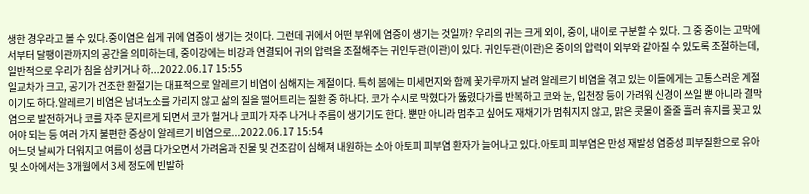생한 경우라고 볼 수 있다.중이염은 쉽게 귀에 염증이 생기는 것이다. 그런데 귀에서 어떤 부위에 염증이 생기는 것일까? 우리의 귀는 크게 외이, 중이, 내이로 구분할 수 있다. 그 중 중이는 고막에서부터 달팽이관까지의 공간을 의미하는데, 중이강에는 비강과 연결되어 귀의 압력을 조절해주는 귀인두관(이관)이 있다. 귀인두관(이관)은 중이의 압력이 외부와 같아질 수 있도록 조절하는데, 일반적으로 우리가 침을 삼키거나 하...2022.06.17 15:55
일교차가 크고, 공기가 건조한 환절기는 대표적으로 알레르기 비염이 심해지는 계절이다. 특히 봄에는 미세먼지와 함께 꽃가루까지 날려 알레르기 비염을 겪고 있는 이들에게는 고통스러운 계절이기도 하다.알레르기 비염은 남녀노소를 가리지 않고 삶의 질을 떨어트리는 질환 중 하나다. 코가 수시로 막혔다가 뚫렸다가를 반복하고 코와 눈, 입천장 등이 가려워 신경이 쓰일 뿐 아니라 결막염으로 발전하거나 코를 자주 문지르게 되면서 코가 헐거나 코피가 자주 나거나 주름이 생기기도 한다. 뿐만 아니라 멈추고 싶어도 재채기가 멈춰지지 않고, 맑은 콧물이 줄줄 흘러 휴지를 꽂고 있어야 되는 등 여러 가지 불편한 증상이 알레르기 비염으로...2022.06.17 15:54
어느덧 날씨가 더워지고 여름이 성큼 다가오면서 가려움과 진물 및 건조감이 심해져 내원하는 소아 아토피 피부염 환자가 늘어나고 있다.아토피 피부염은 만성 재발성 염증성 피부질환으로 유아 및 소아에서는 3개월에서 3세 정도에 빈발하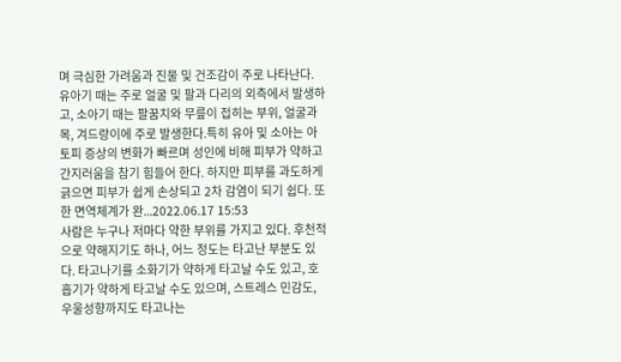며 극심한 가려움과 진물 및 건조감이 주로 나타난다. 유아기 때는 주로 얼굴 및 팔과 다리의 외측에서 발생하고, 소아기 때는 팔꿈치와 무릎이 접히는 부위, 얼굴과 목, 겨드랑이에 주로 발생한다.특히 유아 및 소아는 아토피 증상의 변화가 빠르며 성인에 비해 피부가 약하고 간지러움을 참기 힘들어 한다. 하지만 피부를 과도하게 긁으면 피부가 쉽게 손상되고 2차 감염이 되기 쉽다. 또한 면역체계가 완...2022.06.17 15:53
사람은 누구나 저마다 약한 부위를 가지고 있다. 후천적으로 약해지기도 하나, 어느 정도는 타고난 부분도 있다. 타고나기를 소화기가 약하게 타고날 수도 있고, 호흡기가 약하게 타고날 수도 있으며, 스트레스 민감도, 우울성향까지도 타고나는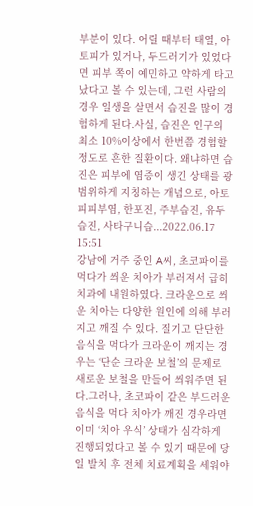부분이 있다. 어릴 때부터 태열, 아토피가 있거나, 두드러기가 있었다면 피부 쪽이 예민하고 약하게 타고났다고 볼 수 있는데, 그런 사람의 경우 일생을 살면서 습진을 많이 경험하게 된다.사실, 습진은 인구의 최소 10%이상에서 한번쯤 경험할 정도로 흔한 질환이다. 왜냐하면 습진은 피부에 염증이 생긴 상태를 광범위하게 지칭하는 개념으로, 아토피피부염, 한포진, 주부습진, 유두습진, 사타구니습...2022.06.17 15:51
강남에 거주 중인 A씨, 초코파이를 먹다가 씌운 치아가 부러져서 급히 치과에 내원하였다. 크라운으로 씌운 치아는 다양한 원인에 의해 부러지고 깨질 수 있다. 질기고 단단한 음식을 먹다가 크라운이 깨지는 경우는 ‘단순 크라운 보철’의 문제로 새로운 보철을 만들어 씌워주면 된다.그러나, 초코파이 같은 부드러운 음식을 먹다 치아가 깨진 경우라면 이미 ‘치아 우식’ 상태가 심각하게 진행되었다고 볼 수 있기 때문에 당일 발치 후 전체 치료계획을 세워야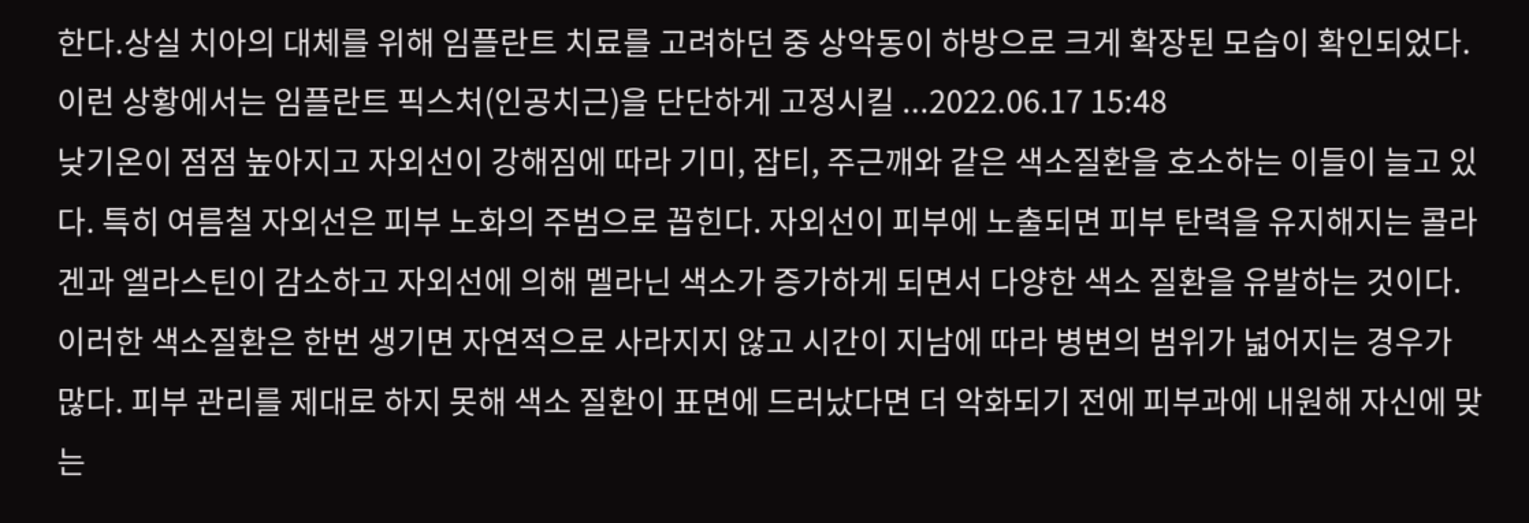한다.상실 치아의 대체를 위해 임플란트 치료를 고려하던 중 상악동이 하방으로 크게 확장된 모습이 확인되었다. 이런 상황에서는 임플란트 픽스처(인공치근)을 단단하게 고정시킬 ...2022.06.17 15:48
낮기온이 점점 높아지고 자외선이 강해짐에 따라 기미, 잡티, 주근깨와 같은 색소질환을 호소하는 이들이 늘고 있다. 특히 여름철 자외선은 피부 노화의 주범으로 꼽힌다. 자외선이 피부에 노출되면 피부 탄력을 유지해지는 콜라겐과 엘라스틴이 감소하고 자외선에 의해 멜라닌 색소가 증가하게 되면서 다양한 색소 질환을 유발하는 것이다.이러한 색소질환은 한번 생기면 자연적으로 사라지지 않고 시간이 지남에 따라 병변의 범위가 넓어지는 경우가 많다. 피부 관리를 제대로 하지 못해 색소 질환이 표면에 드러났다면 더 악화되기 전에 피부과에 내원해 자신에 맞는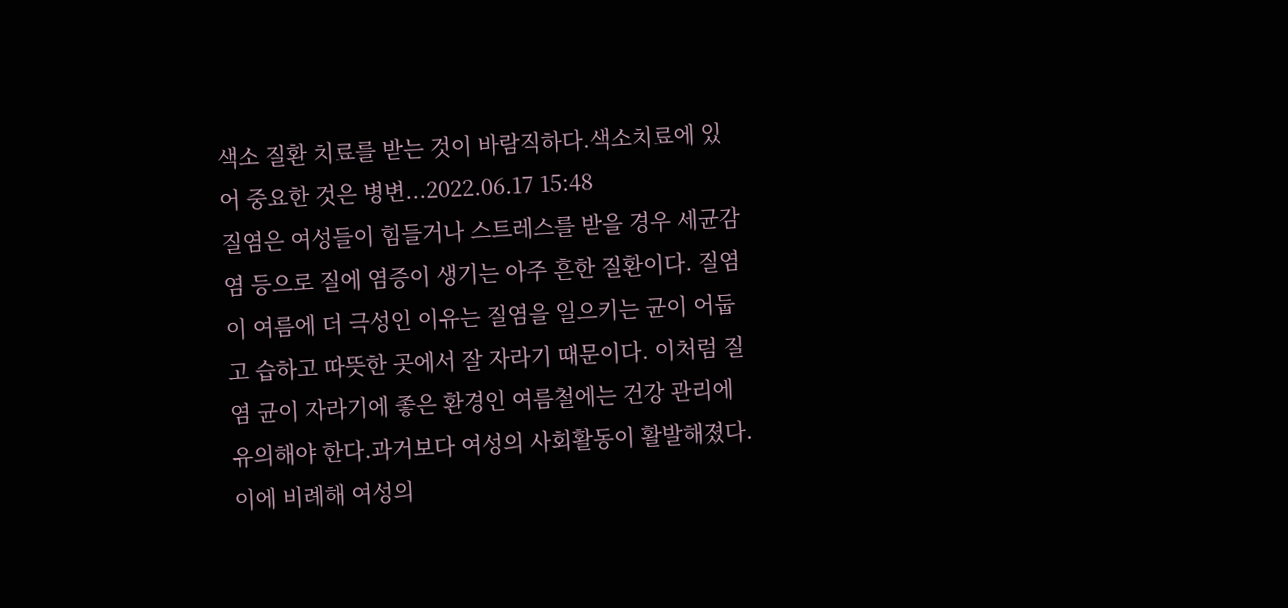색소 질환 치료를 받는 것이 바람직하다.색소치료에 있어 중요한 것은 병변...2022.06.17 15:48
질염은 여성들이 힘들거나 스트레스를 받을 경우 세균감염 등으로 질에 염증이 생기는 아주 흔한 질환이다. 질염이 여름에 더 극성인 이유는 질염을 일으키는 균이 어둡고 습하고 따뜻한 곳에서 잘 자라기 때문이다. 이처럼 질염 균이 자라기에 좋은 환경인 여름철에는 건강 관리에 유의해야 한다.과거보다 여성의 사회활동이 활발해졌다. 이에 비례해 여성의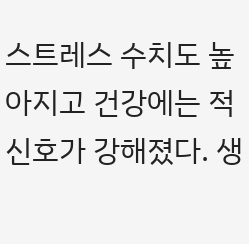스트레스 수치도 높아지고 건강에는 적신호가 강해졌다. 생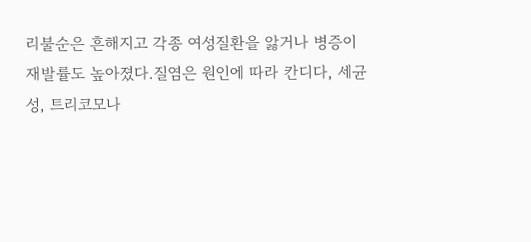리불순은 흔해지고 각종 여성질환을 앓거나 병증이 재발률도 높아졌다.질염은 원인에 따라 칸디다, 세균성, 트리코모나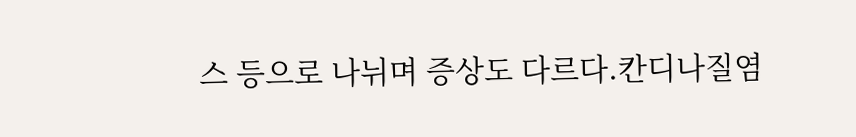스 등으로 나뉘며 증상도 다르다.칸디나질염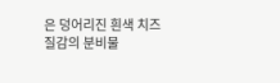은 덩어리진 흰색 치즈 질감의 분비물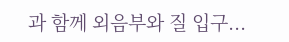과 함께 외음부와 질 입구...